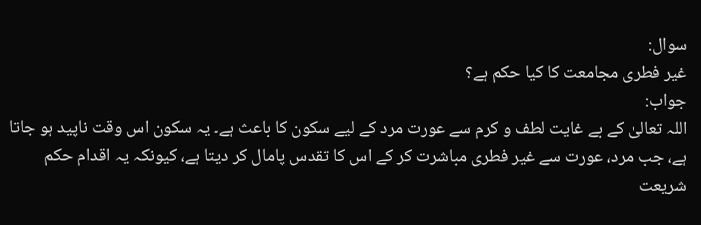سوال:
غیر فطری مجامعت کا کیا حکم ہے؟
جواب:
اللہ تعالیٰ کے بے غایت لطف و کرم سے عورت مرد کے لیے سکون کا باعث ہے۔ یہ سکون اس وقت ناپید ہو جاتا ہے، جب مرد، عورت سے غیر فطری مباشرت کر کے اس کا تقدس پامال کر دیتا ہے، کیونکہ یہ اقدام حکم شریعت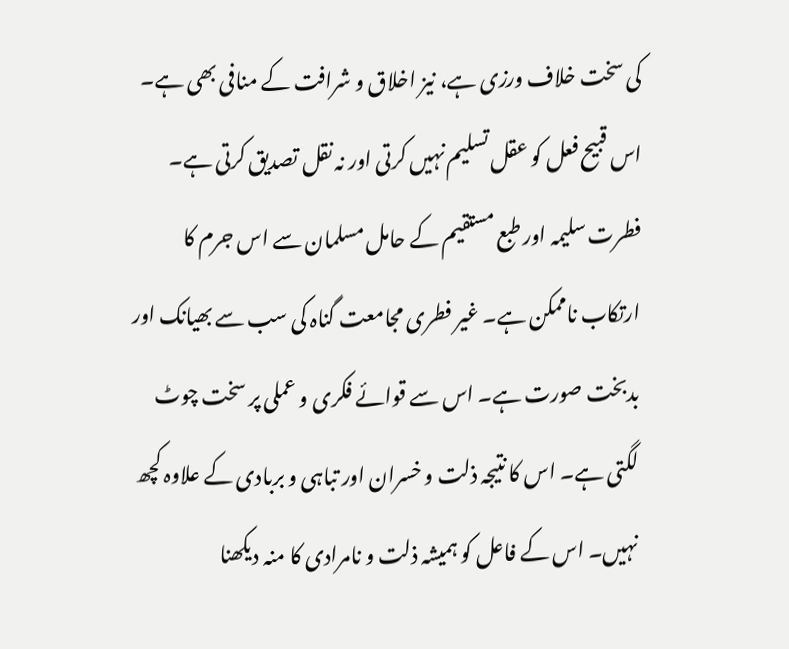کی سخت خلاف ورزی ہے، نیز اخلاق و شرافت کے منافی بھی ہے۔ اس قبیح فعل کو عقل تسلیم نہیں کرتی اور نہ نقل تصدیق کرتی ہے۔ فطرت سلیمہ اور طبع مستقیم کے حامل مسلمان سے اس جرم کا ارتکاب ناممکن ہے۔ غیر فطری مجامعت گناہ کی سب سے بھیانک اور بدبخت صورت ہے۔ اس سے قوائے فکری و عملی پر سخت چوٹ لگتی ہے۔ اس کا نتیجہ ذلت و خسران اور تباہی و بربادی کے علاوہ کچھ نہیں۔ اس کے فاعل کو ہمیشہ ذلت و نامرادی کا منہ دیکھنا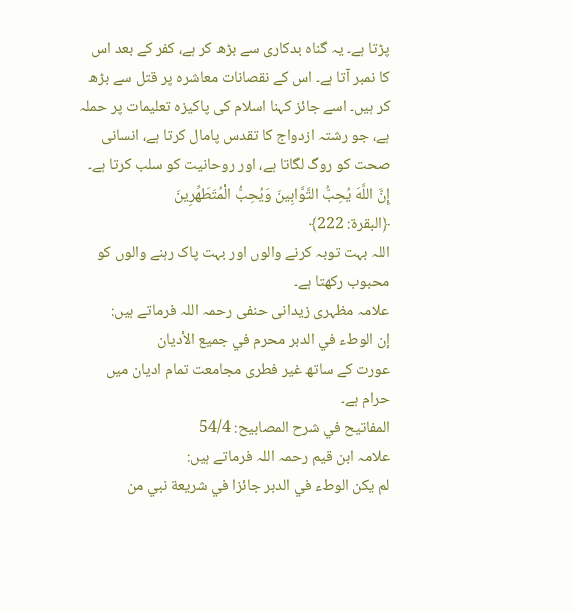پڑتا ہے۔ یہ گناہ بدکاری سے بڑھ کر ہے، کفر کے بعد اس کا نمبر آتا ہے۔ اس کے نقصانات معاشرہ پر قتل سے بڑھ کر ہیں۔ اسے جائز کہنا اسلام کی پاکیزہ تعلیمات پر حملہ ہے، جو رشتہ ازدواج کا تقدس پامال کرتا ہے، انسانی صحت کو روگ لگاتا ہے، اور روحانیت کو سلب کرتا ہے۔
إِنَّ اللَّهَ يُحِبُّ التَّوَّابِينَ وَيُحِبُّ الْمُتَطَهِّرِينَ
﴿البقرة: 222﴾
اللہ بہت توبہ کرنے والوں اور بہت پاک رہنے والوں کو محبوب رکھتا ہے۔
علامہ مظہری زیدانی حنفی رحمہ اللہ فرماتے ہیں:
إن الوطء في الدبر محرم في جميع الأديان
عورت کے ساتھ غیر فطری مجامعت تمام ادیان میں حرام ہے۔
المفاتيح في شرح المصابيح: 54/4
علامہ ابن قیم رحمہ اللہ فرماتے ہیں:
لم يكن الوطء في الدبر جائزا في شريعة نبي من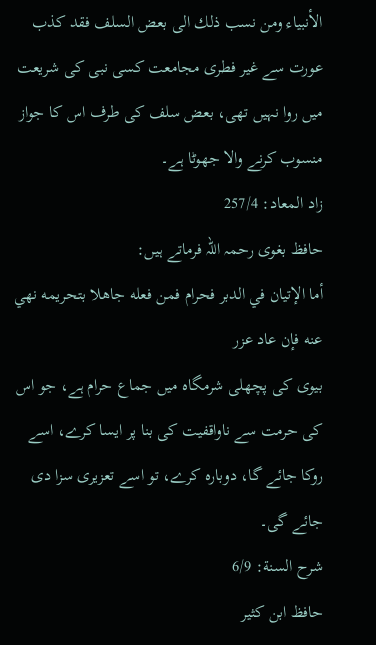الأنبياء ومن نسب ذلك الى بعض السلف فقد كذب
عورت سے غیر فطری مجامعت کسی نبی کی شریعت میں روا نہیں تھی، بعض سلف کی طرف اس کا جواز منسوب کرنے والا جھوٹا ہے۔
زاد المعاد: 257/4
حافظ بغوی رحمہ اللہ فرماتے ہیں:
أما الإتيان في الدبر فحرام فمن فعله جاهلا بتحريمه نهي عنه فإن عاد عزر
بیوی کی پچھلی شرمگاہ میں جماع حرام ہے، جو اس کی حرمت سے ناواقفیت کی بنا پر ایسا کرے، اسے روکا جائے گا، دوبارہ کرے، تو اسے تعزیری سزا دی جائے گی۔
شرح السنة: 6/9
حافظ ابن کثیر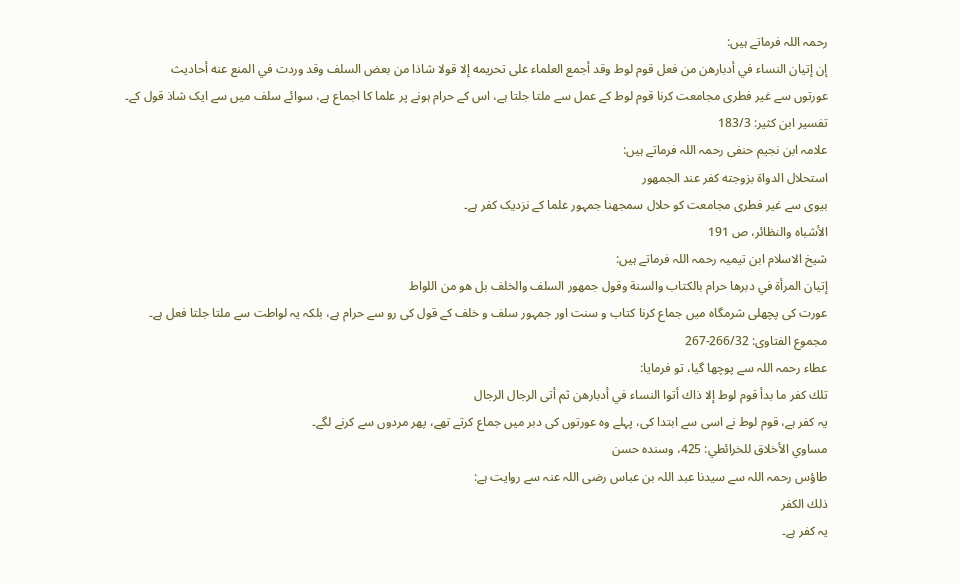رحمہ اللہ فرماتے ہیں:
إن إتيان النساء في أدبارهن من فعل قوم لوط وقد أجمع العلماء على تحريمه إلا قولا شاذا من بعض السلف وقد وردت في المنع عنه أحاديث
عورتوں سے غیر فطری مجامعت کرنا قوم لوط کے عمل سے ملتا جلتا ہے، اس کے حرام ہونے پر علما کا اجماع ہے، سوائے سلف میں سے ایک شاذ قول کے۔
تفسير ابن كثير: 183/3
علامہ ابن نجیم حنفی رحمہ اللہ فرماتے ہیں:
استحلال الدواة بزوجته كفر عند الجمهور
بیوی سے غیر فطری مجامعت کو حلال سمجھنا جمہور علما کے نزدیک کفر ہے۔
الأشباه والنظائر، ص 191
شیخ الاسلام ابن تیمیہ رحمہ اللہ فرماتے ہیں:
إتيان المرأة في دبرها حرام بالكتاب والسنة وقول جمهور السلف والخلف بل هو من اللواط
عورت کی پچھلی شرمگاہ میں جماع کرنا کتاب و سنت اور جمہور سلف و خلف کے قول کی رو سے حرام ہے، بلکہ یہ لواطت سے ملتا جلتا فعل ہے۔
مجموع الفتاوى: 266/32-267
عطاء رحمہ اللہ سے پوچھا گیا، تو فرمایا:
تلك كفر ما بدأ قوم لوط إلا ذاك أتوا النساء في أدبارهن ثم أتى الرجال الرجال
یہ کفر ہے، قوم لوط نے اسی سے ابتدا کی، پہلے وہ عورتوں کی دبر میں جماع کرتے تھے، پھر مردوں سے کرنے لگے۔
مساوي الأخلاق للخرائطي: 425، وسندہ حسن
طاؤس رحمہ اللہ سے سیدنا عبد اللہ بن عباس رضی اللہ عنہ سے روایت ہے:
ذلك الكفر
یہ کفر ہے۔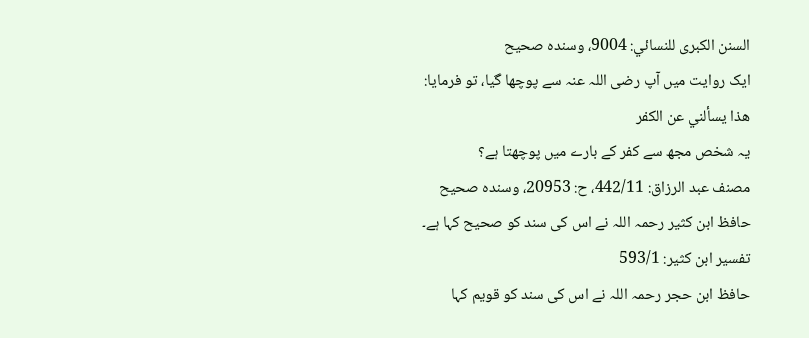السنن الكبرى للنسائي: 9004، وسندہ صحیح
ایک روایت میں آپ رضی اللہ عنہ سے پوچھا گیا، تو فرمایا:
هذا يسألني عن الكفر
یہ شخص مجھ سے کفر کے بارے میں پوچھتا ہے؟
مصنف عبد الرزاق: 442/11، ح: 20953، وسندہ صحیح
حافظ ابن کثیر رحمہ اللہ نے اس کی سند کو صحیح کہا ہے۔
تفسير ابن كثير: 593/1
حافظ ابن حجر رحمہ اللہ نے اس کی سند کو قویم کہا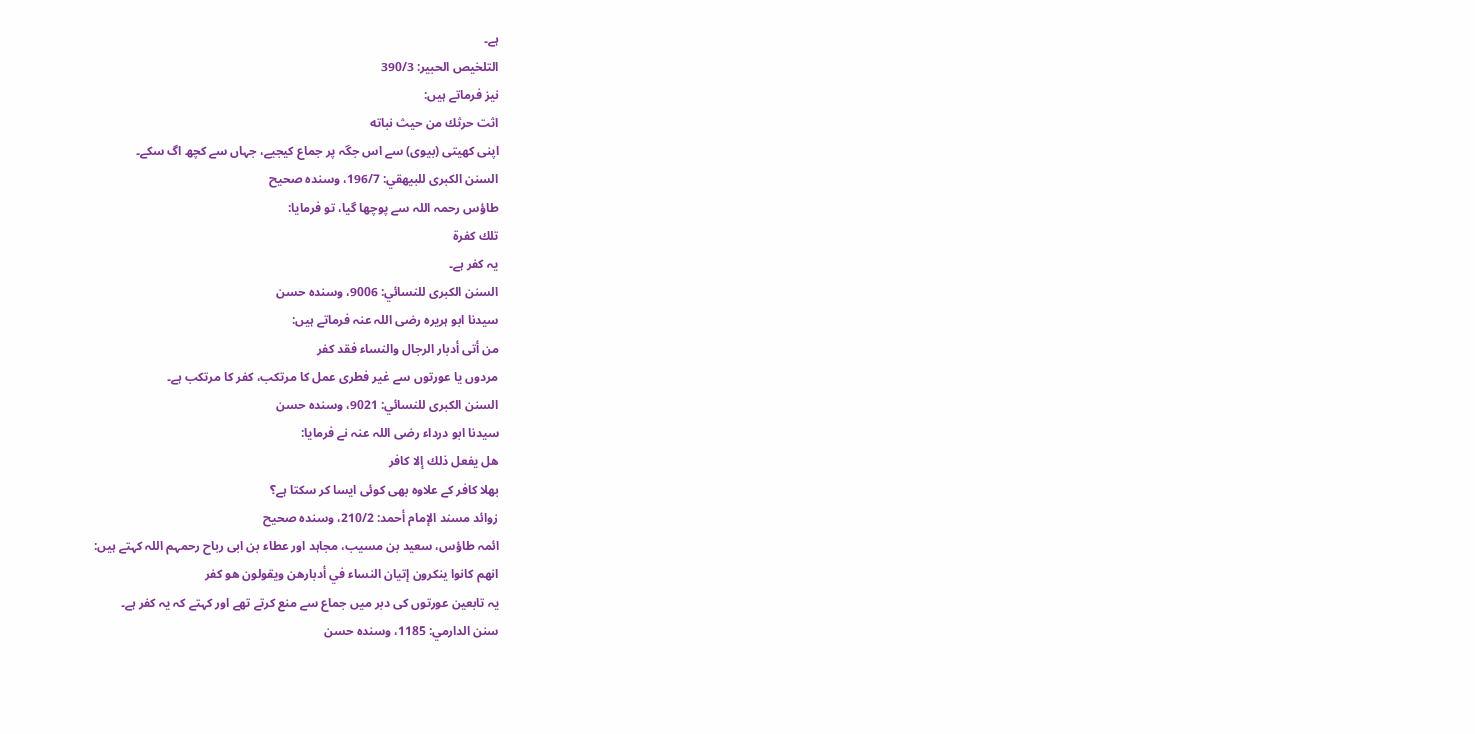ہے۔
التلخيص الحبير: 390/3
نیز فرماتے ہیں:
اثت حرثك من حيث نباته
اپنی کھیتی (بیوی) سے اس جگہ پر جماع کیجیے، جہاں سے کچھ اگ سکے۔
السنن الكبرى للبيهقي: 196/7، وسندہ صحیح
طاؤس رحمہ اللہ سے پوچھا گیا، تو فرمایا:
تلك كفرة
یہ کفر ہے۔
السنن الكبرى للنسائي: 9006، وسندہ حسن
سیدنا ابو ہریرہ رضی اللہ عنہ فرماتے ہیں:
من أتى أدبار الرجال والنساء فقد كفر
مردوں یا عورتوں سے غیر فطری عمل کا مرتکب، کفر کا مرتکب ہے۔
السنن الكبرى للنسائي: 9021، وسندہ حسن
سیدنا ابو درداء رضی اللہ عنہ نے فرمایا:
هل يفعل ذلك إلا كافر
بھلا کافر کے علاوہ بھی کوئی ایسا کر سکتا ہے؟
زوائد مسند الإمام أحمد: 210/2، وسندہ صحیح
ائمہ طاؤس، سعید بن مسیب، مجاہد اور عطاء بن ابی رباح رحمہم اللہ کہتے ہیں:
انهم كانوا ينكرون إتيان النساء في أدبارهن ويقولون هو كفر
یہ تابعین عورتوں کی دبر میں جماع سے منع کرتے تھے اور کہتے کہ یہ کفر ہے۔
سنن الدارمي: 1185، وسندہ حسن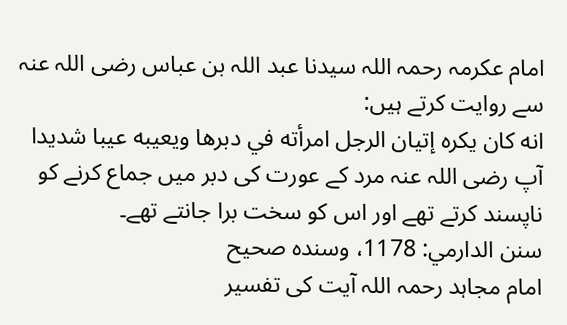امام عکرمہ رحمہ اللہ سیدنا عبد اللہ بن عباس رضی اللہ عنہ سے روایت کرتے ہیں:
انه كان يكره إتيان الرجل امرأته في دبرها ويعيبه عيبا شديدا
آپ رضی اللہ عنہ مرد کے عورت کی دبر میں جماع کرنے کو ناپسند کرتے تھے اور اس کو سخت برا جانتے تھے۔
سنن الدارمي: 1178، وسندہ صحیح
امام مجاہد رحمہ اللہ آیت کی تفسیر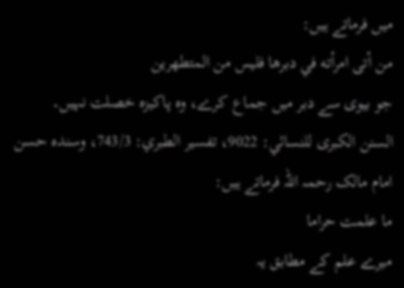میں فرماتے ہیں:
من أتى امرأته في دبرها فليس من المتطهرين
جو بیوی سے دبر میں جماع کرے، وہ پاکیزہ خصلت نہیں۔
السنن الكبرى للنسائي: 9022، تفسير الطبري: 743/3، وسندہ حسن
امام مالک رحمہ اللہ فرماتے ہیں:
ما علمت حراما
میرے علم کے مطابق یہ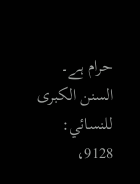حرام ہے۔
السنن الكبرى للنسائي: 9128،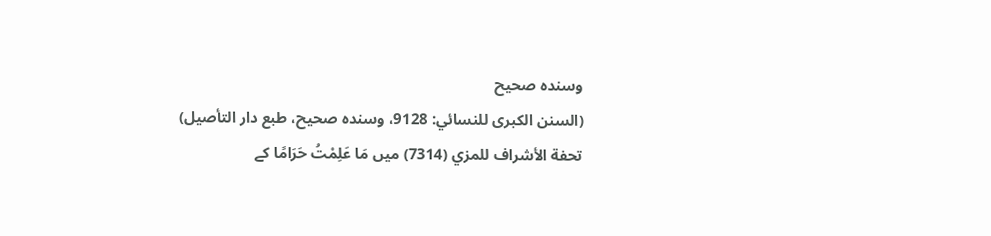وسندہ صحیح
(السنن الكبرى للنسائي: 9128، وسندہ صحیح، طبع دار التأصيل)
تحفة الأشراف للمزي (7314) میں مَا عَلِمْتُ حَرَامًا کے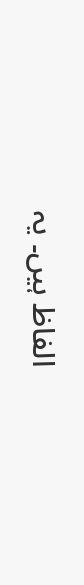الفاظ ہیں۔ یہ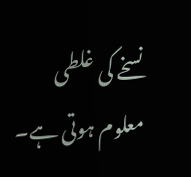نسخے کی غلطی معلوم ہوتی ہے۔